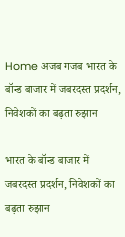Home अजब गजब भारत के बॉन्ड बाजार में जबरदस्त प्रदर्शन, निवेशकों का बढ़ता रुझान

भारत के बॉन्ड बाजार में जबरदस्त प्रदर्शन, निवेशकों का बढ़ता रुझान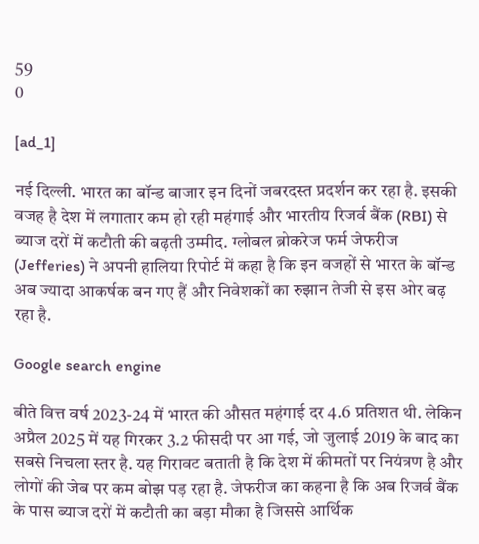59
0

[ad_1]

नई दिल्ली. भारत का बॉन्ड बाजार इन दिनों जबरदस्त प्रदर्शन कर रहा है. इसकी वजह है देश में लगातार कम हो रही महंगाई और भारतीय रिजर्व बैंक (RBI) से ब्याज दरों में कटौती की बढ़ती उम्मीद. ग्लोबल ब्रोकरेज फर्म जेफरीज (Jefferies) ने अपनी हालिया रिपोर्ट में कहा है कि इन वजहों से भारत के बॉन्ड अब ज्यादा आकर्षक बन गए हैं और निवेशकों का रुझान तेजी से इस ओर बढ़ रहा है.

Google search engine

बीते वित्त वर्ष 2023-24 में भारत की औसत महंगाई दर 4.6 प्रतिशत थी. लेकिन अप्रैल 2025 में यह गिरकर 3.2 फीसदी पर आ गई, जो जुलाई 2019 के बाद का सबसे निचला स्तर है. यह गिरावट बताती है कि देश में कीमतों पर नियंत्रण है और लोगों की जेब पर कम बोझ पड़ रहा है. जेफरीज का कहना है कि अब रिजर्व बैंक के पास ब्याज दरों में कटौती का बड़ा मौका है जिससे आर्थिक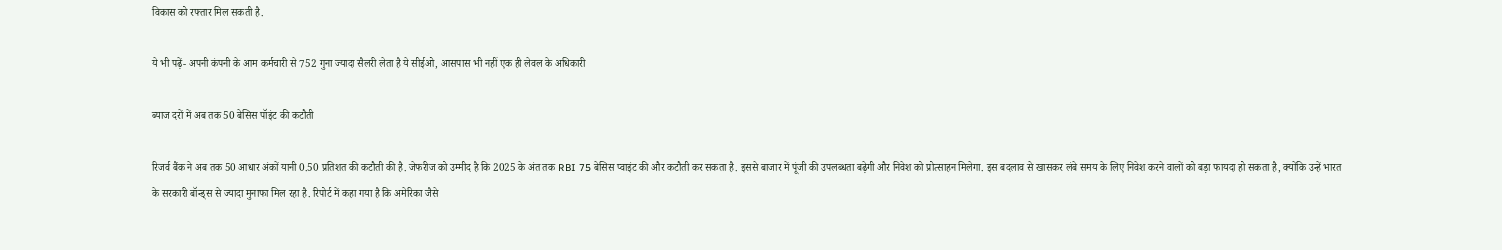विकास को रफ्तार मिल सकती है.

ये भी पढ़ें- अपनी कंपनी के आम कर्मचारी से 752 गुना ज्यादा सैलरी लेता है ये सीईओ, आसपास भी नहीं एक ही लेवल के अधिकारी

ब्याज दरों में अब तक 50 बेसिस पॉइंट की कटौती

रिजर्व बैंक ने अब तक 50 आधार अंकों यानी 0.50 प्रतिशत की कटौती की है. जेफरीज को उम्मीद है कि 2025 के अंत तक RBI 75 बेसिस प्वाइंट की और कटौती कर सकता है. इससे बाजार में पूंजी की उपलब्धता बढ़ेगी और निवेश को प्रोत्साहन मिलेगा. इस बदलाव से खासकर लंबे समय के लिए निवेश करने वालों को बड़ा फायदा हो सकता है, क्योंकि उन्हें भारत के सरकारी बॉन्ड्स से ज्यादा मुनाफा मिल रहा है. रिपोर्ट में कहा गया है कि अमेरिका जैसे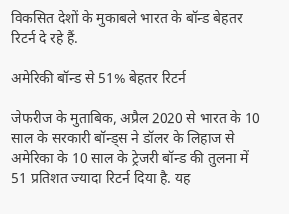विकसित देशों के मुकाबले भारत के बॉन्ड बेहतर रिटर्न दे रहे हैं.

अमेरिकी बॉन्ड से 51% बेहतर रिटर्न

जेफरीज के मुताबिक, अप्रैल 2020 से भारत के 10 साल के सरकारी बॉन्ड्स ने डॉलर के लिहाज से अमेरिका के 10 साल के ट्रेजरी बॉन्ड की तुलना में 51 प्रतिशत ज्यादा रिटर्न दिया है. यह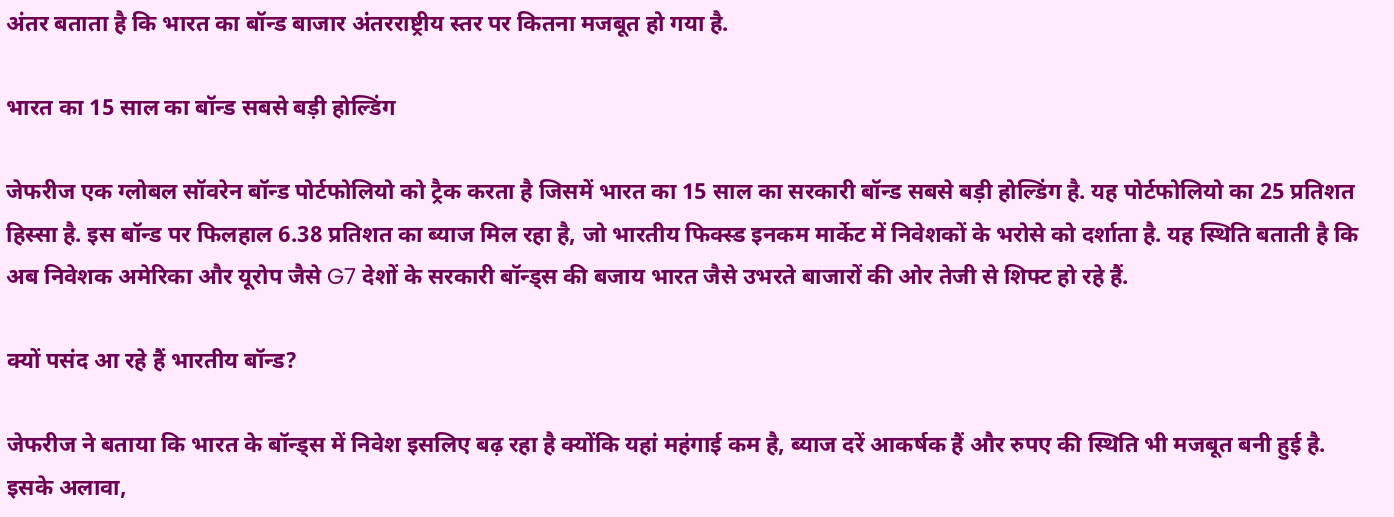अंतर बताता है कि भारत का बॉन्ड बाजार अंतरराष्ट्रीय स्तर पर कितना मजबूत हो गया है.

भारत का 15 साल का बॉन्ड सबसे बड़ी होल्डिंग

जेफरीज एक ग्लोबल सॉवरेन बॉन्ड पोर्टफोलियो को ट्रैक करता है जिसमें भारत का 15 साल का सरकारी बॉन्ड सबसे बड़ी होल्डिंग है. यह पोर्टफोलियो का 25 प्रतिशत हिस्सा है. इस बॉन्ड पर फिलहाल 6.38 प्रतिशत का ब्याज मिल रहा है, जो भारतीय फिक्स्ड इनकम मार्केट में निवेशकों के भरोसे को दर्शाता है. यह स्थिति बताती है कि अब निवेशक अमेरिका और यूरोप जैसे G7 देशों के सरकारी बॉन्ड्स की बजाय भारत जैसे उभरते बाजारों की ओर तेजी से शिफ्ट हो रहे हैं.

क्यों पसंद आ रहे हैं भारतीय बॉन्ड?

जेफरीज ने बताया कि भारत के बॉन्ड्स में निवेश इसलिए बढ़ रहा है क्योंकि यहां महंगाई कम है, ब्याज दरें आकर्षक हैं और रुपए की स्थिति भी मजबूत बनी हुई है. इसके अलावा,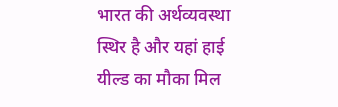भारत की अर्थव्यवस्था स्थिर है और यहां हाई यील्ड का मौका मिल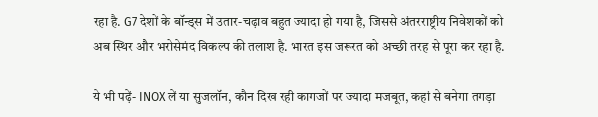रहा है. G7 देशों के बॉन्ड्स में उतार-चढ़ाव बहुत ज्यादा हो गया है, जिससे अंतरराष्ट्रीय निवेशकों को अब स्थिर और भरोसेमंद विकल्प की तलाश है. भारत इस जरूरत को अच्छी तरह से पूरा कर रहा है.

ये भी पढ़ें- INOX लें या सुजलॉन, कौन दिख रही कागजों पर ज्यादा मजबूत, कहां से बनेगा तगड़ा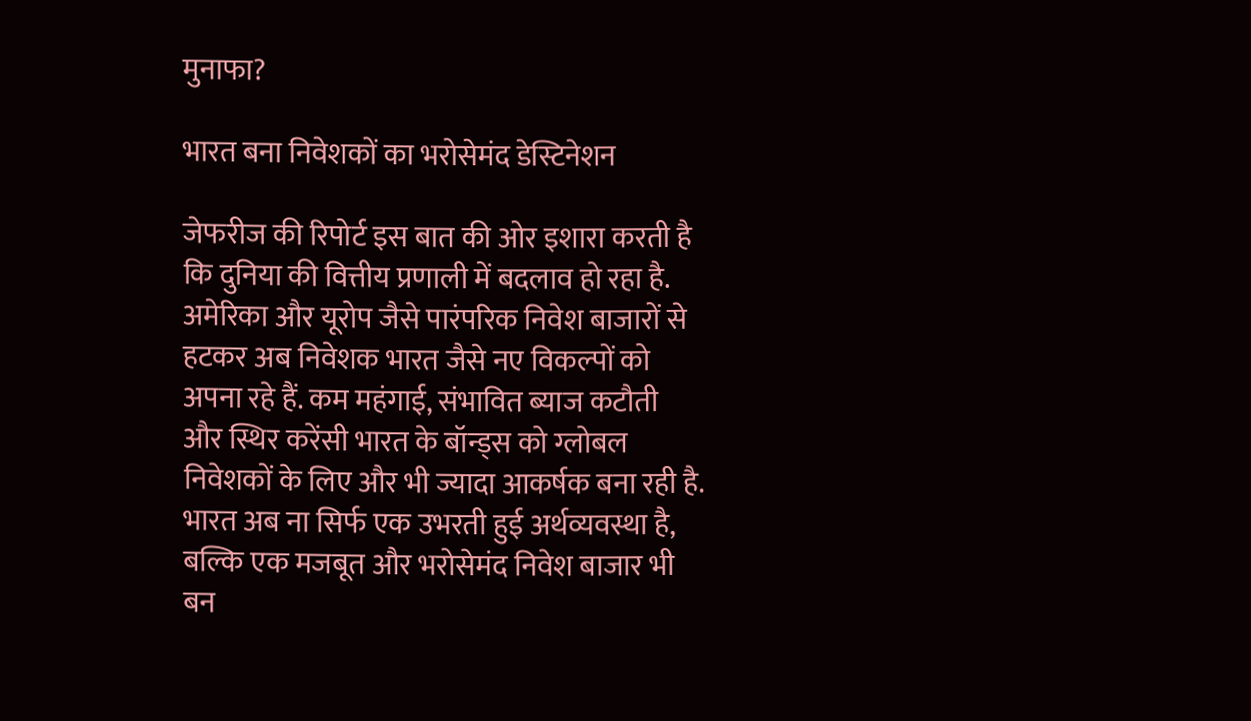मुनाफा?

भारत बना निवेशकों का भरोसेमंद डेस्टिनेशन

जेफरीज की रिपोर्ट इस बात की ओर इशारा करती है कि दुनिया की वित्तीय प्रणाली में बदलाव हो रहा है. अमेरिका और यूरोप जैसे पारंपरिक निवेश बाजारों से हटकर अब निवेशक भारत जैसे नए विकल्पों को अपना रहे हैं. कम महंगाई, संभावित ब्याज कटौती और स्थिर करेंसी भारत के बॉन्ड्स को ग्लोबल निवेशकों के लिए और भी ज्यादा आकर्षक बना रही है. भारत अब ना सिर्फ एक उभरती हुई अर्थव्यवस्था है, बल्कि एक मजबूत और भरोसेमंद निवेश बाजार भी बन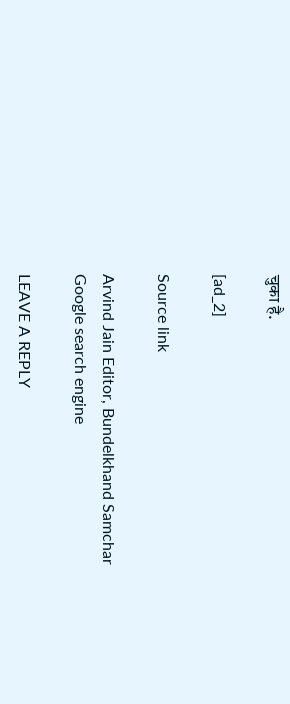चुका है.

[ad_2]

Source link

Arvind Jain Editor, Bundelkhand Samchar
Google search engine

LEAVE A REPLY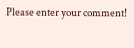Please enter your comment!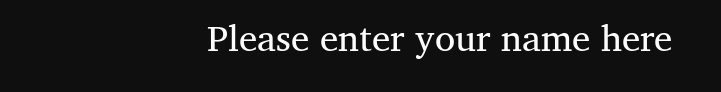Please enter your name here